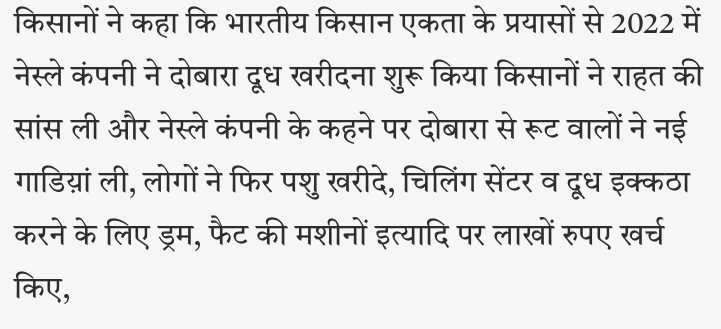किसानों ने कहा कि भारतीय किसान एकता के प्रयासों से 2022 में नेस्ले कंपनी ने दोबारा दूध खरीदना शुरू किया किसानों ने राहत की सांस ली और नेस्ले कंपनी के कहने पर दोबारा से रूट वालों ने नई गाडिय़ां ली, लोगों ने फिर पशु खरीदे, चिलिंग सेंटर व दूध इक्कठा करने के लिए ड्रम, फैट की मशीनों इत्यादि पर लाखों रुपए खर्च किए,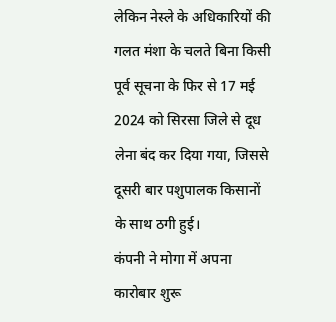लेकिन नेस्ले के अधिकारियों की गलत मंशा के चलते बिना किसी पूर्व सूचना के फिर से 17 मई 2024 को सिरसा जिले से दूध लेना बंद कर दिया गया, जिससे दूसरी बार पशुपालक किसानों के साथ ठगी हुई।
कंपनी ने मोगा में अपना कारोबार शुरू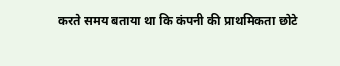करते समय बताया था कि कंपनी की प्राथमिकता छोटे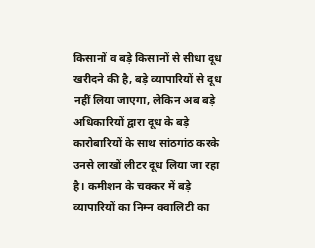किसानों व बड़े किसानों से सीधा दूध खरीदने की है, बड़े व्यापारियों से दूध नहीं लिया जाएगा, लेकिन अब बड़े अधिकारियों द्वारा दूध के बड़े कारोबारियों के साथ सांठगांठ करके उनसे लाखों लीटर दूध लिया जा रहा है। कमीशन के चक्कर में बड़े व्यापारियों का निम्न क्वालिटी का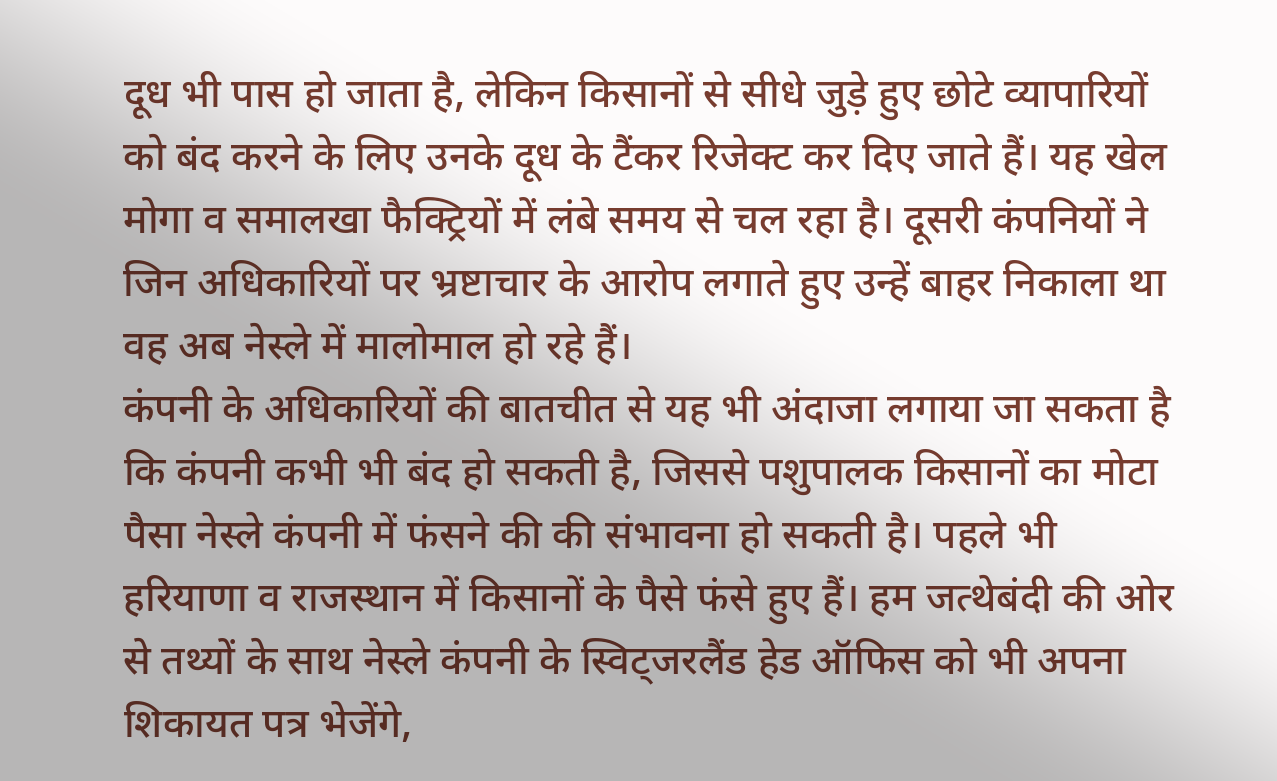दूध भी पास हो जाता है, लेकिन किसानों से सीधे जुड़े हुए छोटे व्यापारियों को बंद करने के लिए उनके दूध के टैंकर रिजेक्ट कर दिए जाते हैं। यह खेल मोगा व समालखा फैक्ट्रियों में लंबे समय से चल रहा है। दूसरी कंपनियों ने जिन अधिकारियों पर भ्रष्टाचार के आरोप लगाते हुए उन्हें बाहर निकाला था वह अब नेस्ले में मालोमाल हो रहे हैं।
कंपनी के अधिकारियों की बातचीत से यह भी अंदाजा लगाया जा सकता है कि कंपनी कभी भी बंद हो सकती है, जिससे पशुपालक किसानों का मोटा पैसा नेस्ले कंपनी में फंसने की की संभावना हो सकती है। पहले भी हरियाणा व राजस्थान में किसानों के पैसे फंसे हुए हैं। हम जत्थेबंदी की ओर से तथ्यों के साथ नेस्ले कंपनी के स्विट्जरलैंड हेड ऑफिस को भी अपना शिकायत पत्र भेजेंगे,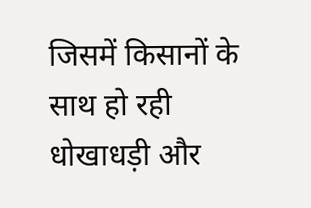जिसमें किसानों के साथ हो रही धोखाधड़ी और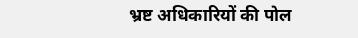भ्रष्ट अधिकारियों की पोल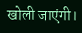खोली जाएंगी।